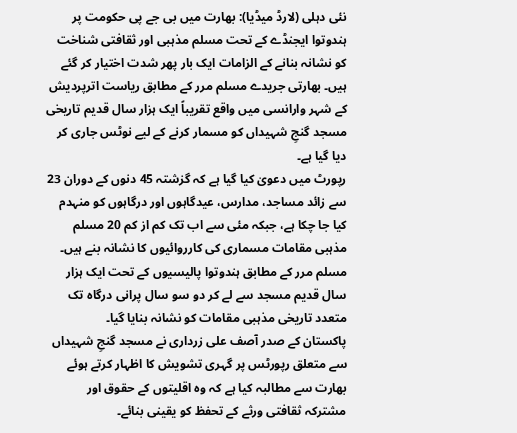نئی دہلی (لارڈ میڈیا): بھارت میں بی جے پی حکومت پر ہندوتوا ایجنڈے کے تحت مسلم مذہبی اور ثقافتی شناخت کو نشانہ بنانے کے الزامات ایک بار پھر شدت اختیار کر گئے ہیں۔ بھارتی جریدے مسلم مرر کے مطابق ریاست اترپردیش کے شہر وارانسی میں واقع تقریباً ایک ہزار سال قدیم تاریخی مسجد گنجِ شہیداں کو مسمار کرنے کے لیے نوٹس جاری کر دیا گیا ہے۔
رپورٹ میں دعویٰ کیا گیا ہے کہ گزشتہ 45 دنوں کے دوران 23 سے زائد مساجد، مدارس، عیدگاہوں اور درگاہوں کو منہدم کیا جا چکا ہے، جبکہ مئی سے اب تک کم از کم 20 مسلم مذہبی مقامات مسماری کی کارروائیوں کا نشانہ بنے ہیں۔
مسلم مرر کے مطابق ہندوتوا پالیسیوں کے تحت ایک ہزار سال قدیم مسجد سے لے کر دو سو سال پرانی درگاہ تک متعدد تاریخی مذہبی مقامات کو نشانہ بنایا گیا۔
پاکستان کے صدر آصف علی زرداری نے مسجد گنجِ شہیداں سے متعلق رپورٹس پر گہری تشویش کا اظہار کرتے ہوئے بھارت سے مطالبہ کیا ہے کہ وہ اقلیتوں کے حقوق اور مشترکہ ثقافتی ورثے کے تحفظ کو یقینی بنائے۔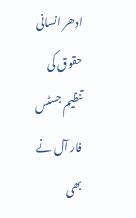ادھر انسانی حقوق کی تنظیم جسٹس فار آل نے بھی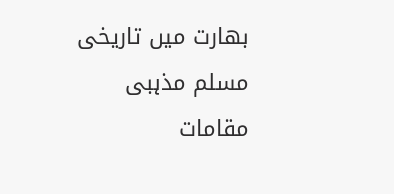بھارت میں تاریخی مسلم مذہبی مقامات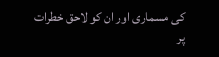کی مسماری اور ان کو لاحق خطرات پر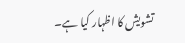تشویش کا اظہار کیا ہے۔